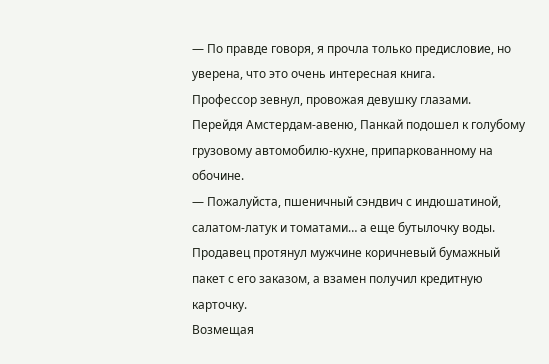— По правде говоря, я прочла только предисловие, но уверена, что это очень интересная книга.
Профессор зевнул, провожая девушку глазами.
Перейдя Амстердам-авеню, Панкай подошел к голубому грузовому автомобилю-кухне, припаркованному на обочине.
— Пожалуйста, пшеничный сэндвич с индюшатиной, салатом-латук и томатами… а еще бутылочку воды.
Продавец протянул мужчине коричневый бумажный пакет с его заказом, а взамен получил кредитную карточку.
Возмещая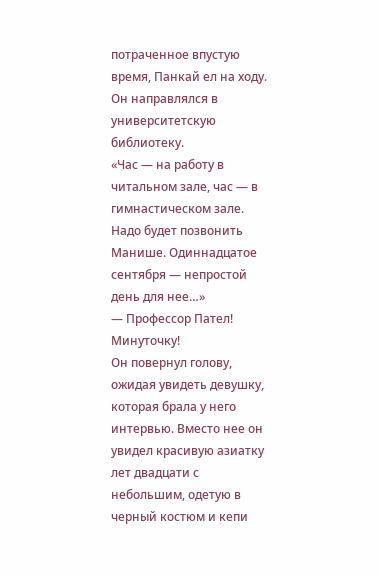потраченное впустую время, Панкай ел на ходу. Он направлялся в университетскую библиотеку.
«Час — на работу в читальном зале, час — в гимнастическом зале. Надо будет позвонить Манише. Одиннадцатое сентября — непростой день для нее…»
— Профессор Пател! Минуточку!
Он повернул голову, ожидая увидеть девушку, которая брала у него интервью. Вместо нее он увидел красивую азиатку лет двадцати с небольшим, одетую в черный костюм и кепи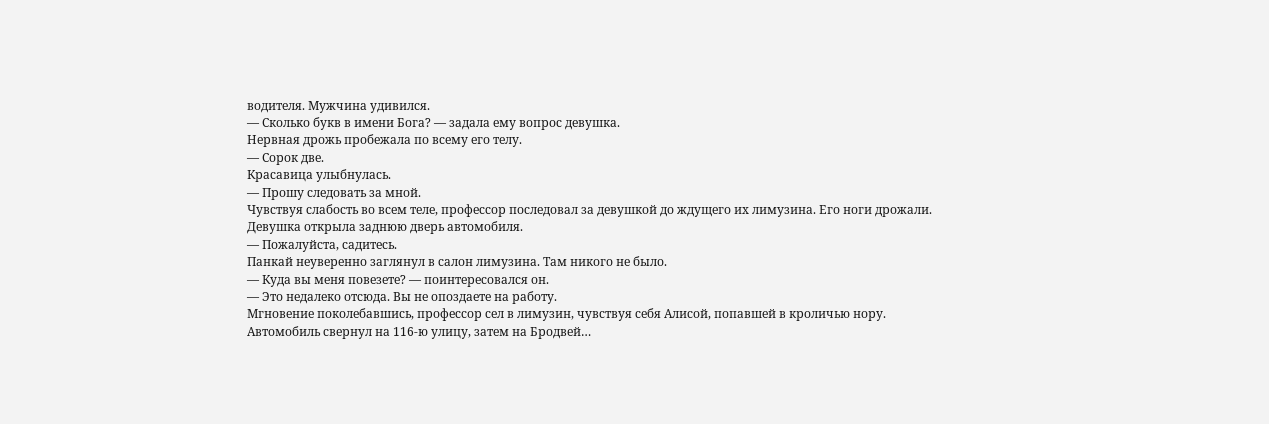водителя. Мужчина удивился.
— Сколько букв в имени Бога? — задала ему вопрос девушка.
Нервная дрожь пробежала по всему его телу.
— Сорок две.
Красавица улыбнулась.
— Прошу следовать за мной.
Чувствуя слабость во всем теле, профессор последовал за девушкой до ждущего их лимузина. Его ноги дрожали. Девушка открыла заднюю дверь автомобиля.
— Пожалуйста, садитесь.
Панкай неуверенно заглянул в салон лимузина. Там никого не было.
— Куда вы меня повезете? — поинтересовался он.
— Это недалеко отсюда. Вы не опоздаете на работу.
Мгновение поколебавшись, профессор сел в лимузин, чувствуя себя Алисой, попавшей в кроличью нору.
Автомобиль свернул на 116-ю улицу, затем на Бродвей…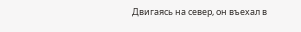Двигаясь на север, он въехал в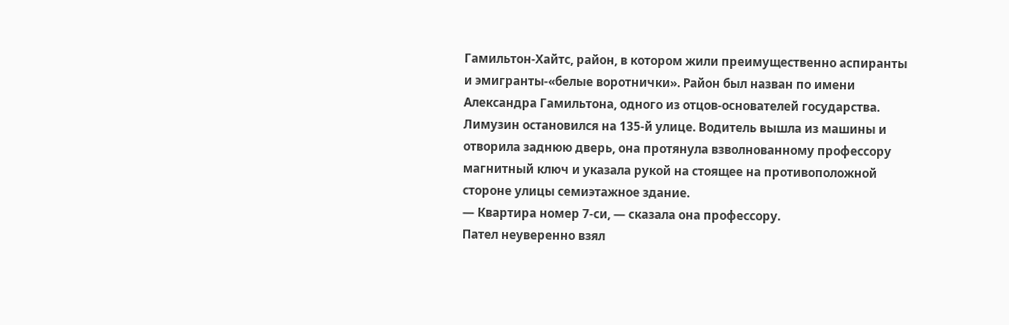Гамильтон-Хайтс, район, в котором жили преимущественно аспиранты и эмигранты-«белые воротнички». Район был назван по имени Александра Гамильтона, одного из отцов-основателей государства.
Лимузин остановился на 135-й улице. Водитель вышла из машины и отворила заднюю дверь, она протянула взволнованному профессору магнитный ключ и указала рукой на стоящее на противоположной стороне улицы семиэтажное здание.
— Квартира номер 7-си, — сказала она профессору.
Пател неуверенно взял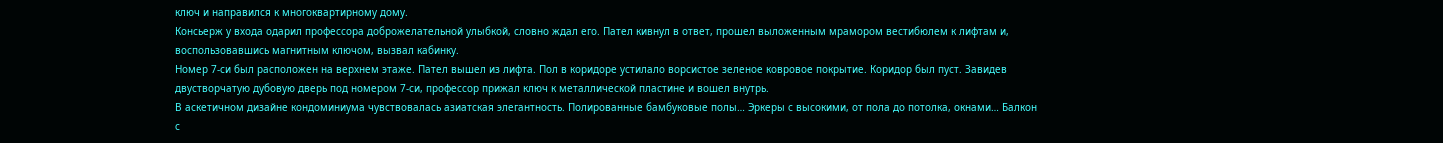ключ и направился к многоквартирному дому.
Консьерж у входа одарил профессора доброжелательной улыбкой, словно ждал его. Пател кивнул в ответ, прошел выложенным мрамором вестибюлем к лифтам и, воспользовавшись магнитным ключом, вызвал кабинку.
Номер 7-си был расположен на верхнем этаже. Пател вышел из лифта. Пол в коридоре устилало ворсистое зеленое ковровое покрытие. Коридор был пуст. Завидев двустворчатую дубовую дверь под номером 7-си, профессор прижал ключ к металлической пластине и вошел внутрь.
В аскетичном дизайне кондоминиума чувствовалась азиатская элегантность. Полированные бамбуковые полы… Эркеры с высокими, от пола до потолка, окнами… Балкон с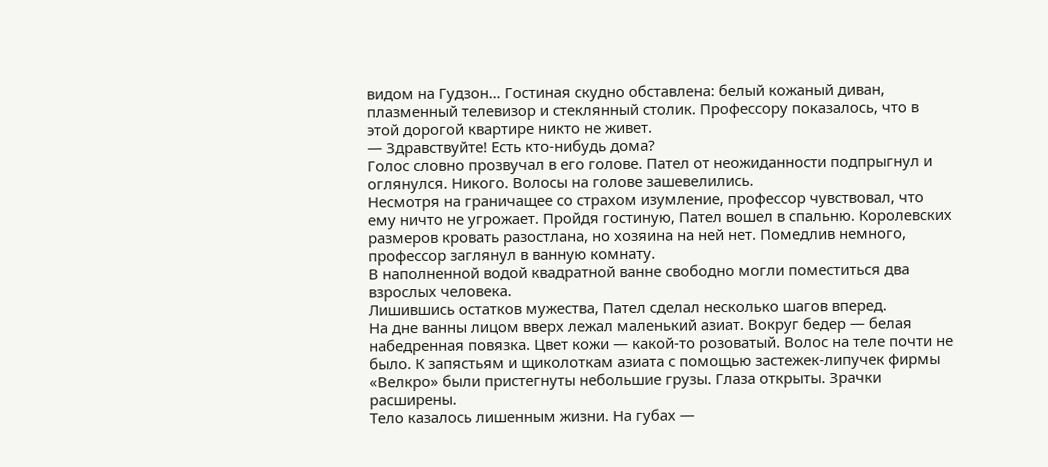видом на Гудзон… Гостиная скудно обставлена: белый кожаный диван, плазменный телевизор и стеклянный столик. Профессору показалось, что в этой дорогой квартире никто не живет.
— Здравствуйте! Есть кто-нибудь дома?
Голос словно прозвучал в его голове. Пател от неожиданности подпрыгнул и оглянулся. Никого. Волосы на голове зашевелились.
Несмотря на граничащее со страхом изумление, профессор чувствовал, что ему ничто не угрожает. Пройдя гостиную, Пател вошел в спальню. Королевских размеров кровать разостлана, но хозяина на ней нет. Помедлив немного, профессор заглянул в ванную комнату.
В наполненной водой квадратной ванне свободно могли поместиться два взрослых человека.
Лишившись остатков мужества, Пател сделал несколько шагов вперед.
На дне ванны лицом вверх лежал маленький азиат. Вокруг бедер — белая набедренная повязка. Цвет кожи — какой-то розоватый. Волос на теле почти не было. К запястьям и щиколоткам азиата с помощью застежек-липучек фирмы «Велкро» были пристегнуты небольшие грузы. Глаза открыты. Зрачки расширены.
Тело казалось лишенным жизни. На губах —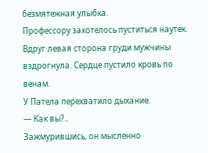безмятежная улыбка.
Профессору захотелось пуститься наутек. Вдруг левая сторона груди мужчины вздрогнула. Сердце пустило кровь по венам.
У Патела перехватило дыхание.
— Как вы?..
Зажмурившись, он мысленно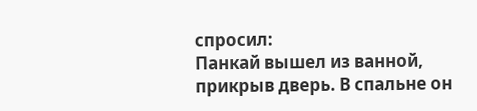спросил:
Панкай вышел из ванной, прикрыв дверь. В спальне он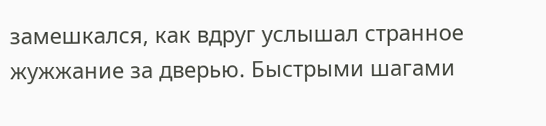замешкался, как вдруг услышал странное жужжание за дверью. Быстрыми шагами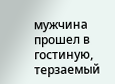мужчина прошел в гостиную, терзаемый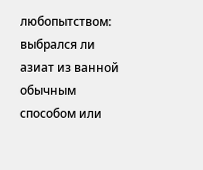любопытством: выбрался ли азиат из ванной обычным способом или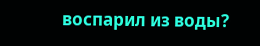воспарил из воды?